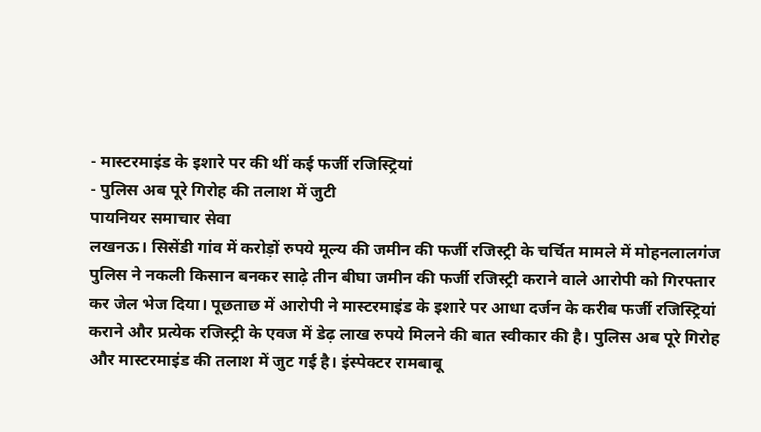- मास्टरमाइंड के इशारे पर की थीं कई फर्जी रजिस्ट्रियां
- पुलिस अब पूरे गिरोह की तलाश में जुटी
पायनियर समाचार सेवा
लखनऊ। सिसेंडी गांव में करोड़ों रुपये मूल्य की जमीन की फर्जी रजिस्ट्री के चर्चित मामले में मोहनलालगंज पुलिस ने नकली किसान बनकर साढ़े तीन बीघा जमीन की फर्जी रजिस्ट्री कराने वाले आरोपी को गिरफ्तार कर जेल भेज दिया। पूछताछ में आरोपी ने मास्टरमाइंड के इशारे पर आधा दर्जन के करीब फर्जी रजिस्ट्रियां कराने और प्रत्येक रजिस्ट्री के एवज में डेढ़ लाख रुपये मिलने की बात स्वीकार की है। पुलिस अब पूरे गिरोह और मास्टरमाइंड की तलाश में जुट गई है। इंस्पेक्टर रामबाबू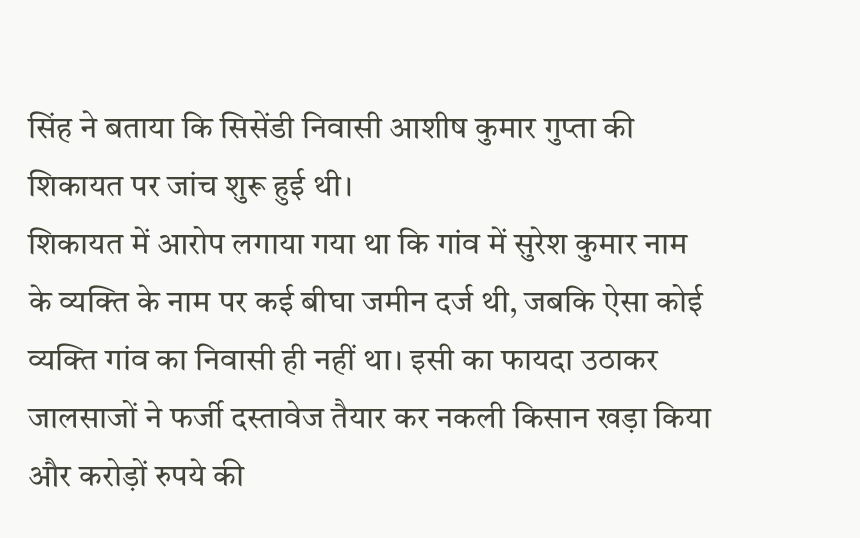सिंह ने बताया कि सिसेंडी निवासी आशीष कुमार गुप्ता की शिकायत पर जांच शुरू हुई थी।
शिकायत में आरोप लगाया गया था कि गांव में सुरेश कुमार नाम के व्यक्ति के नाम पर कई बीघा जमीन दर्ज थी, जबकि ऐसा कोई व्यक्ति गांव का निवासी ही नहीं था। इसी का फायदा उठाकर जालसाजों ने फर्जी दस्तावेज तैयार कर नकली किसान खड़ा किया और करोड़ों रुपये की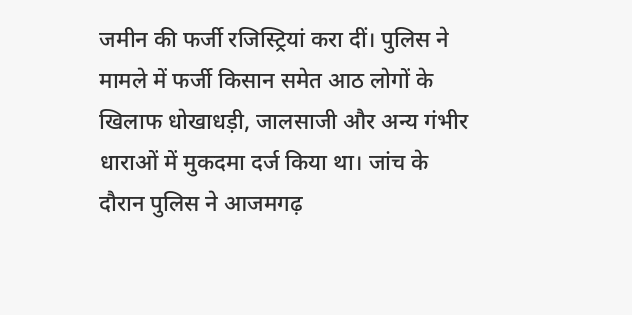जमीन की फर्जी रजिस्ट्रियां करा दीं। पुलिस ने मामले में फर्जी किसान समेत आठ लोगों के खिलाफ धोखाधड़ी, जालसाजी और अन्य गंभीर धाराओं में मुकदमा दर्ज किया था। जांच के दौरान पुलिस ने आजमगढ़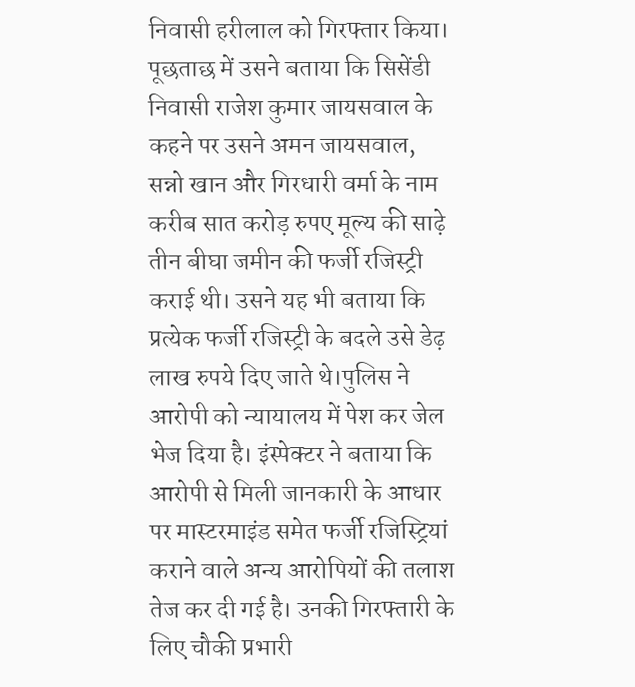निवासी हरीलाल को गिरफ्तार किया।
पूछताछ में उसने बताया कि सिसेंडी निवासी राजेश कुमार जायसवाल के कहने पर उसने अमन जायसवाल, सन्नो खान और गिरधारी वर्मा के नाम करीब सात करोड़ रुपए मूल्य की साढ़े तीन बीघा जमीन की फर्जी रजिस्ट्री कराई थी। उसने यह भी बताया कि प्रत्येक फर्जी रजिस्ट्री के बदले उसे डेढ़ लाख रुपये दिए जाते थे।पुलिस ने आरोपी को न्यायालय में पेश कर जेल भेज दिया है। इंस्पेक्टर ने बताया कि आरोपी से मिली जानकारी के आधार पर मास्टरमाइंड समेत फर्जी रजिस्ट्रियां कराने वाले अन्य आरोपियों की तलाश तेज कर दी गई है। उनकी गिरफ्तारी के लिए चौकी प्रभारी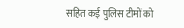सहित कई पुलिस टीमों को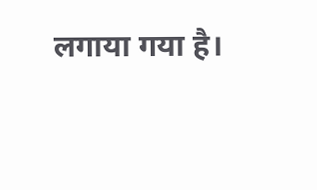लगाया गया है।